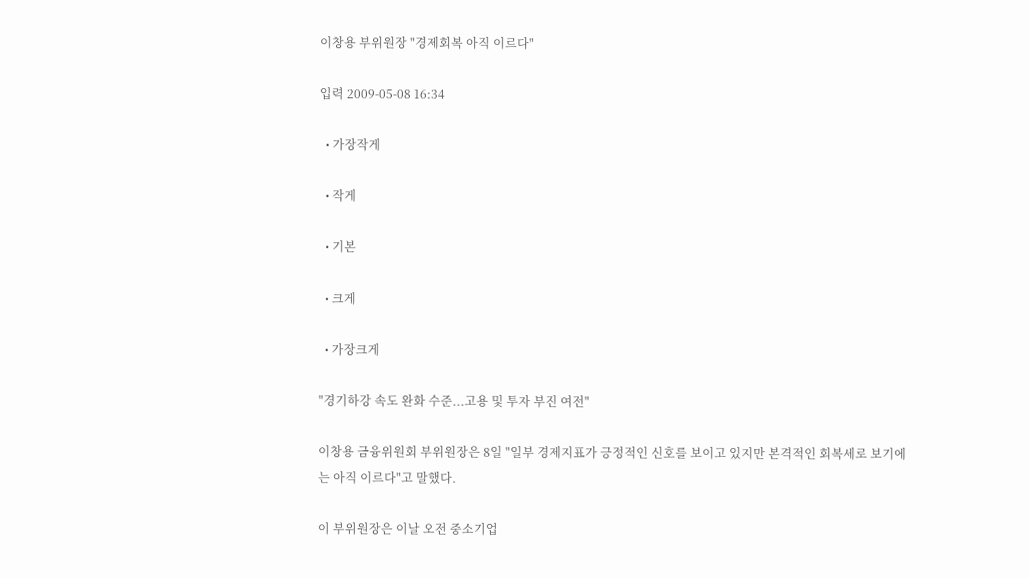이창용 부위원장 "경제회복 아직 이르다"

입력 2009-05-08 16:34

  • 가장작게

  • 작게

  • 기본

  • 크게

  • 가장크게

"경기하강 속도 완화 수준...고용 및 투자 부진 여전"

이창용 금융위원회 부위원장은 8일 "일부 경제지표가 긍정적인 신호를 보이고 있지만 본격적인 회복세로 보기에는 아직 이르다"고 말했다.

이 부위원장은 이날 오전 중소기업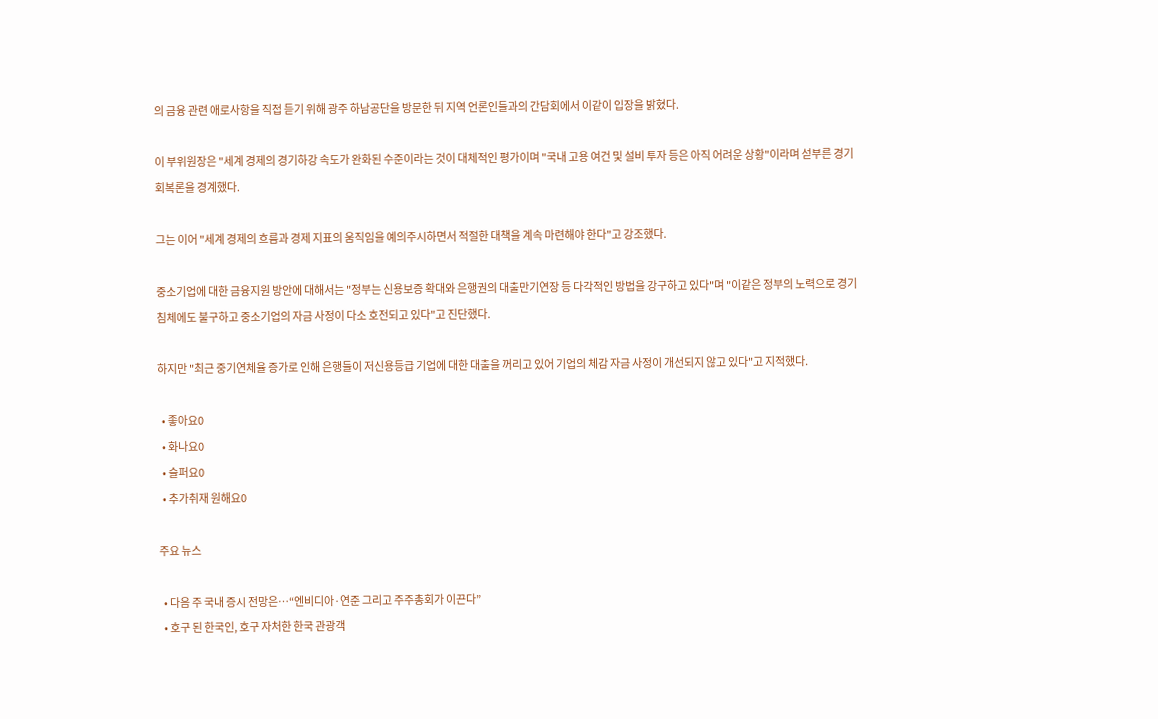의 금융 관련 애로사항을 직접 듣기 위해 광주 하남공단을 방문한 뒤 지역 언론인들과의 간담회에서 이같이 입장을 밝혔다.

이 부위원장은 "세계 경제의 경기하강 속도가 완화된 수준이라는 것이 대체적인 평가이며 "국내 고용 여건 및 설비 투자 등은 아직 어려운 상황"이라며 섣부른 경기회복론을 경계했다.

그는 이어 "세계 경제의 흐름과 경제 지표의 움직임을 예의주시하면서 적절한 대책을 계속 마련해야 한다"고 강조했다.

중소기업에 대한 금융지원 방안에 대해서는 "정부는 신용보증 확대와 은행권의 대출만기연장 등 다각적인 방법을 강구하고 있다"며 "이같은 정부의 노력으로 경기 침체에도 불구하고 중소기업의 자금 사정이 다소 호전되고 있다"고 진단했다.

하지만 "최근 중기연체율 증가로 인해 은행들이 저신용등급 기업에 대한 대출을 꺼리고 있어 기업의 체감 자금 사정이 개선되지 않고 있다"고 지적했다.

  • 좋아요0
  • 화나요0
  • 슬퍼요0
  • 추가취재 원해요0

주요 뉴스

  • 다음 주 국내 증시 전망은⋯“엔비디아·연준 그리고 주주총회가 이끈다”
  • 호구 된 한국인, 호구 자처한 한국 관광객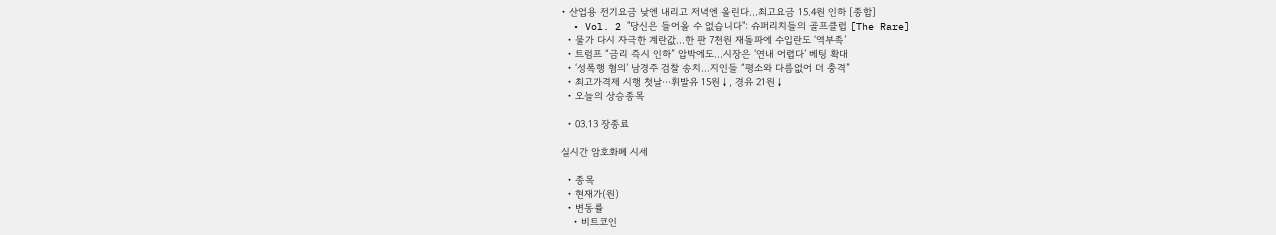• 산업용 전기요금 낮엔 내리고 저녁엔 올린다…최고요금 15.4원 인하 [종합]
  • Vol. 2 "당신은 들어올 수 없습니다": 슈퍼리치들의 골프클럽 [The Rare]
  • 물가 다시 자극한 계란값…한 판 7천원 재돌파에 수입란도 ‘역부족’
  • 트럼프 “금리 즉시 인하” 압박에도...시장은 ‘연내 어렵다’ 베팅 확대
  • ‘성폭행 혐의’ 남경주 검찰 송치…지인들 “평소와 다름없어 더 충격”
  • 최고가격제 시행 첫날⋯휘발유 15원↓, 경유 21원↓
  • 오늘의 상승종목

  • 03.13 장종료

실시간 암호화폐 시세

  • 종목
  • 현재가(원)
  • 변동률
    • 비트코인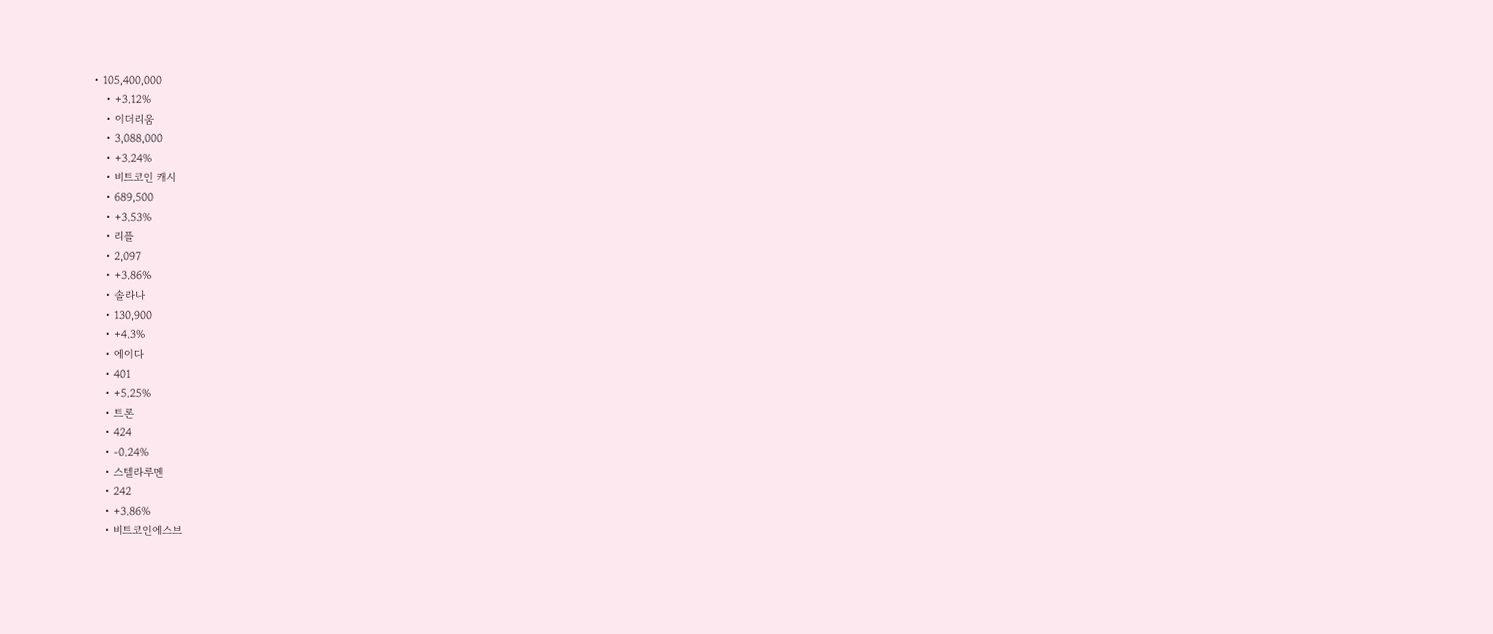• 105,400,000
    • +3.12%
    • 이더리움
    • 3,088,000
    • +3.24%
    • 비트코인 캐시
    • 689,500
    • +3.53%
    • 리플
    • 2,097
    • +3.86%
    • 솔라나
    • 130,900
    • +4.3%
    • 에이다
    • 401
    • +5.25%
    • 트론
    • 424
    • -0.24%
    • 스텔라루멘
    • 242
    • +3.86%
    • 비트코인에스브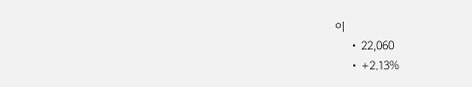이
    • 22,060
    • +2.13%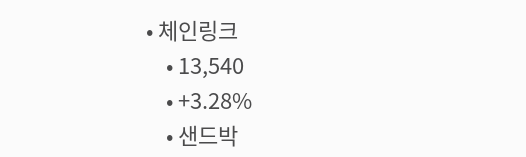• 체인링크
    • 13,540
    • +3.28%
    • 샌드박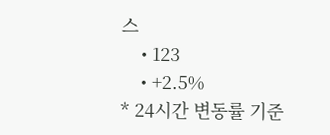스
    • 123
    • +2.5%
* 24시간 변동률 기준